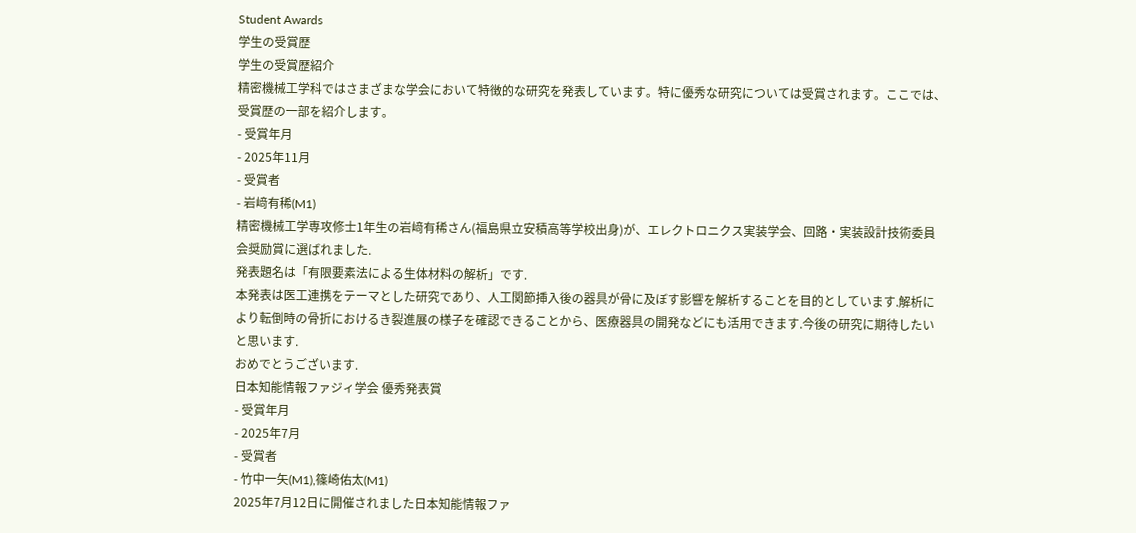Student Awards
学生の受賞歴
学生の受賞歴紹介
精密機械工学科ではさまざまな学会において特徴的な研究を発表しています。特に優秀な研究については受賞されます。ここでは、受賞歴の一部を紹介します。
- 受賞年月
- 2025年11月
- 受賞者
- 岩﨑有稀(M1)
精密機械工学専攻修士1年生の岩﨑有稀さん(福島県立安積高等学校出身)が、エレクトロニクス実装学会、回路・実装設計技術委員会奨励賞に選ばれました.
発表題名は「有限要素法による生体材料の解析」です.
本発表は医工連携をテーマとした研究であり、人工関節挿入後の器具が骨に及ぼす影響を解析することを目的としています.解析により転倒時の骨折におけるき裂進展の様子を確認できることから、医療器具の開発などにも活用できます.今後の研究に期待したいと思います.
おめでとうございます.
日本知能情報ファジィ学会 優秀発表賞
- 受賞年月
- 2025年7月
- 受賞者
- 竹中一矢(M1),篠崎佑太(M1)
2025年7月12日に開催されました日本知能情報ファ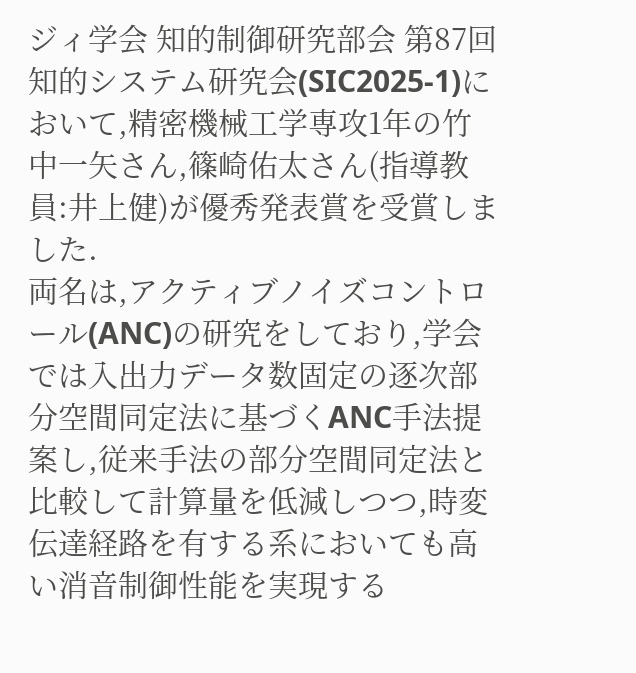ジィ学会 知的制御研究部会 第87回知的システム研究会(SIC2025-1)において,精密機械工学専攻1年の竹中一矢さん,篠崎佑太さん(指導教員:井上健)が優秀発表賞を受賞しました.
両名は,アクティブノイズコントロール(ANC)の研究をしており,学会では入出力データ数固定の逐次部分空間同定法に基づくANC手法提案し,従来手法の部分空間同定法と比較して計算量を低減しつつ,時変伝達経路を有する系においても高い消音制御性能を実現する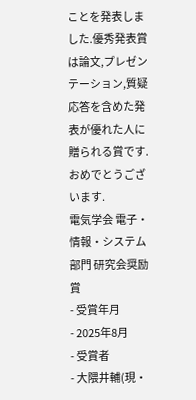ことを発表しました.優秀発表賞は論文,プレゼンテーション,質疑応答を含めた発表が優れた人に贈られる賞です.
おめでとうございます.
電気学会 電子・情報・システム部門 研究会奨励賞
- 受賞年月
- 2025年8月
- 受賞者
- 大隈井輔(現・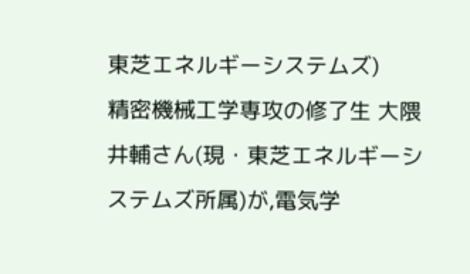東芝エネルギーシステムズ)
精密機械工学専攻の修了生 大隈井輔さん(現・東芝エネルギーシステムズ所属)が,電気学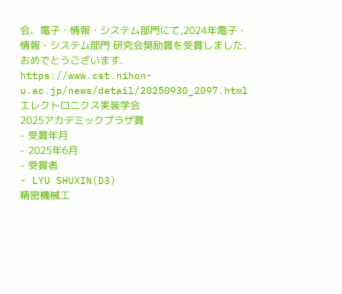会、電子・情報・システム部門にて,2024年電子・情報・システム部門 研究会奨励賞を受賞しました.
おめでとうございます.
https://www.cst.nihon-u.ac.jp/news/detail/20250930_2097.html
エレクトロニクス実装学会
2025アカデミックプラザ賞
- 受賞年月
- 2025年6月
- 受賞者
- LYU SHUXIN(D3)
精密機械工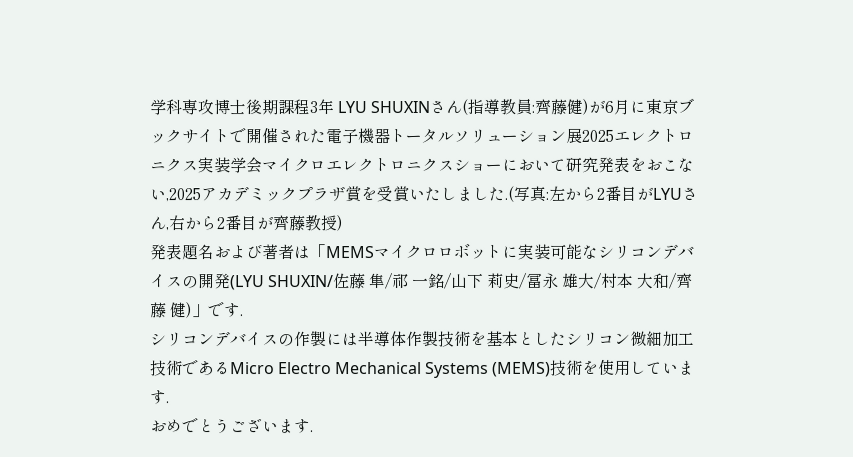学科専攻博士後期課程3年 LYU SHUXINさん(指導教員:齊藤健)が6月に東京ブックサイトで開催された電子機器トータルソリューション展2025エレクトロニクス実装学会マイクロエレクトロニクスショーにおいて研究発表をおこない,2025アカデミックプラザ賞を受賞いたしました.(写真:左から2番目がLYUさん,右から2番目が齊藤教授)
発表題名および著者は「MEMSマイクロロボットに実装可能なシリコンデバイスの開発(LYU SHUXIN/佐藤 隼/祁 一銘/山下 莉史/冨永 雄大/村本 大和/齊藤 健)」です.
シリコンデバイスの作製には半導体作製技術を基本としたシリコン微細加工技術であるMicro Electro Mechanical Systems (MEMS)技術を使用しています.
おめでとうございます.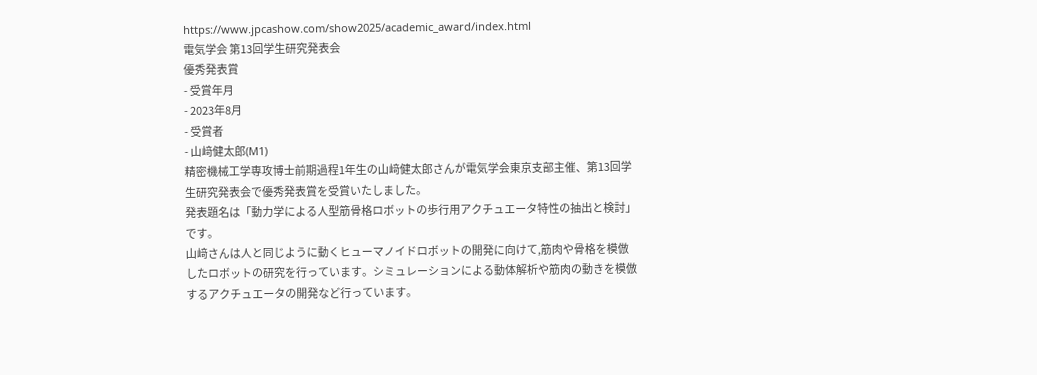https://www.jpcashow.com/show2025/academic_award/index.html
電気学会 第13回学生研究発表会
優秀発表賞
- 受賞年月
- 2023年8月
- 受賞者
- 山﨑健太郎(M1)
精密機械工学専攻博士前期過程1年生の山﨑健太郎さんが電気学会東京支部主催、第13回学生研究発表会で優秀発表賞を受賞いたしました。
発表題名は「動力学による人型筋骨格ロボットの歩行用アクチュエータ特性の抽出と検討」です。
山﨑さんは人と同じように動くヒューマノイドロボットの開発に向けて,筋肉や骨格を模倣したロボットの研究を行っています。シミュレーションによる動体解析や筋肉の動きを模倣するアクチュエータの開発など行っています。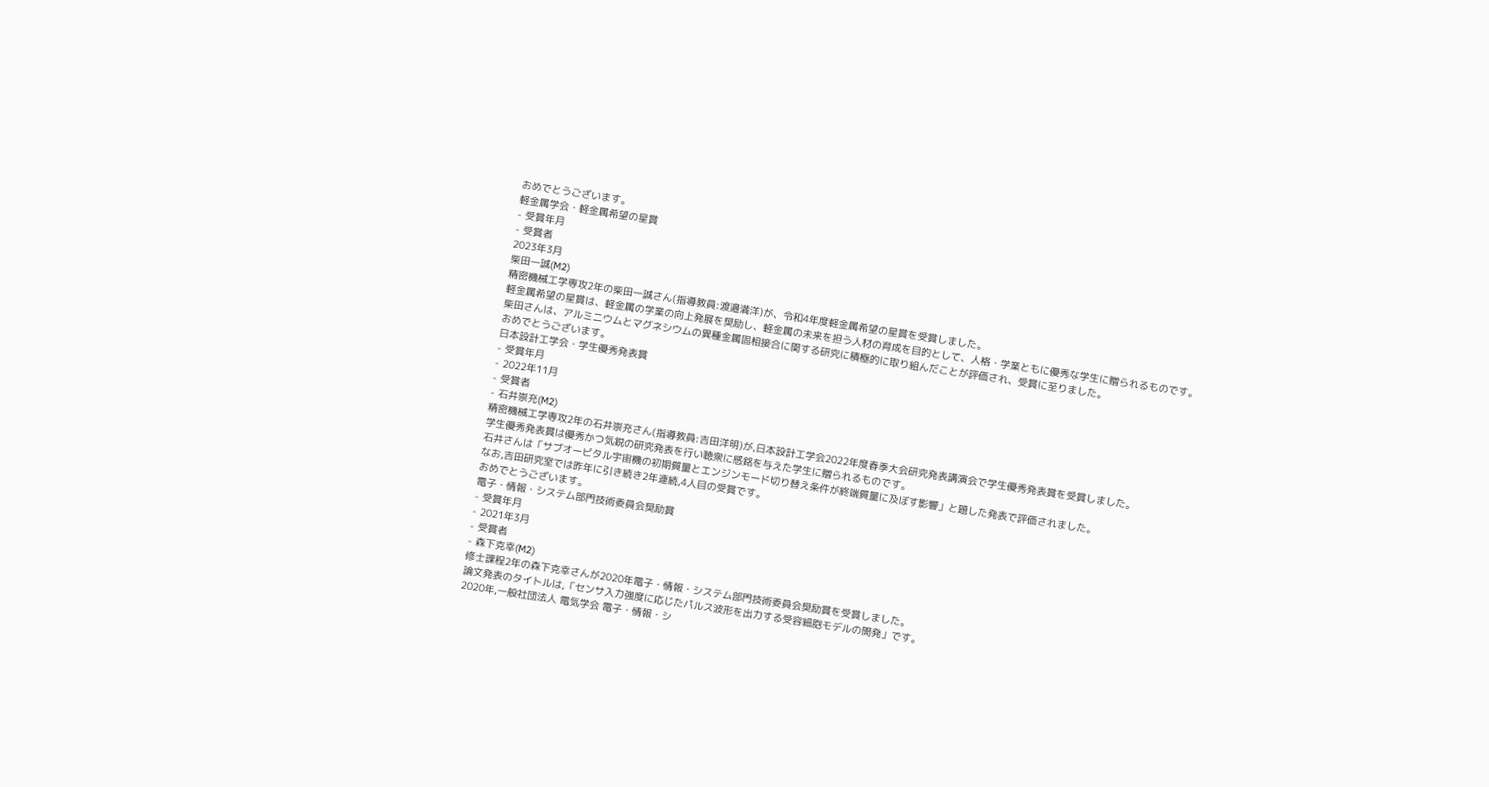おめでとうございます。
軽金属学会・軽金属希望の星賞
- 受賞年月
- 受賞者
2023年3月
柴田一誠(M2)
精密機械工学専攻2年の柴田一誠さん(指導教員:渡邉満洋)が、令和4年度軽金属希望の星賞を受賞しました。
軽金属希望の星賞は、軽金属の学業の向上発展を奨励し、軽金属の未来を担う人材の育成を目的として、人格・学業ともに優秀な学生に贈られるものです。
柴田さんは、アルミニウムとマグネシウムの異種金属固相接合に関する研究に積極的に取り組んだことが評価され、受賞に至りました。
おめでとうございます。
日本設計工学会・学生優秀発表賞
- 受賞年月
- 2022年11月
- 受賞者
- 石井崇充(M2)
精密機械工学専攻2年の石井崇充さん(指導教員:吉田洋明)が,日本設計工学会2022年度春季大会研究発表講演会で学生優秀発表賞を受賞しました。
学生優秀発表賞は優秀かつ気鋭の研究発表を行い聴衆に感銘を与えた学生に贈られるものです。
石井さんは「サブオービタル宇宙機の初期質量とエンジンモード切り替え条件が終端質量に及ぼす影響」と題した発表で評価されました。
なお,吉田研究室では昨年に引き続き2年連続,4人目の受賞です。
おめでとうございます。
電子・情報・システム部門技術委員会奨励賞
- 受賞年月
- 2021年3月
- 受賞者
- 森下克幸(M2)
修士課程2年の森下克幸さんが2020年電子・情報・システム部門技術委員会奨励賞を受賞しました。
論文発表のタイトルは,「センサ入力強度に応じたパルス波形を出力する受容細胞モデルの開発」です。
2020年,一般社団法人 電気学会 電子・情報・シ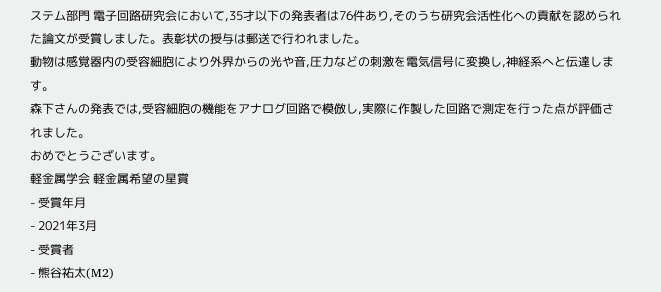ステム部門 電子回路研究会において,35才以下の発表者は76件あり,そのうち研究会活性化への貢献を認められた論文が受賞しました。表彰状の授与は郵送で行われました。
動物は感覚器内の受容細胞により外界からの光や音,圧力などの刺激を電気信号に変換し,神経系へと伝達します。
森下さんの発表では,受容細胞の機能をアナログ回路で模倣し,実際に作製した回路で測定を行った点が評価されました。
おめでとうございます。
軽金属学会 軽金属希望の星賞
- 受賞年月
- 2021年3月
- 受賞者
- 熊谷祐太(M2)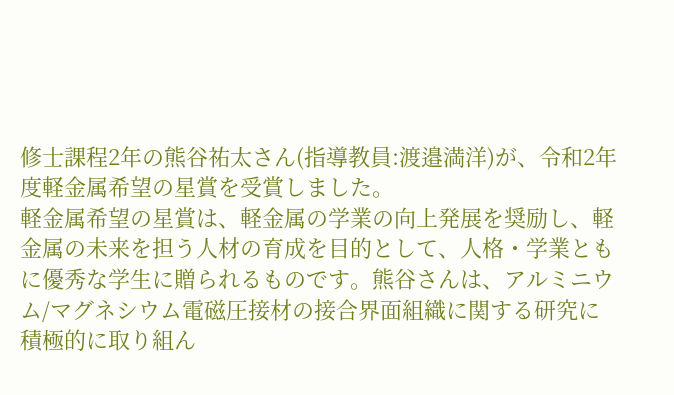修士課程2年の熊谷祐太さん(指導教員:渡邉満洋)が、令和2年度軽金属希望の星賞を受賞しました。
軽金属希望の星賞は、軽金属の学業の向上発展を奨励し、軽金属の未来を担う人材の育成を目的として、人格・学業ともに優秀な学生に贈られるものです。熊谷さんは、アルミニウム/マグネシウム電磁圧接材の接合界面組織に関する研究に積極的に取り組ん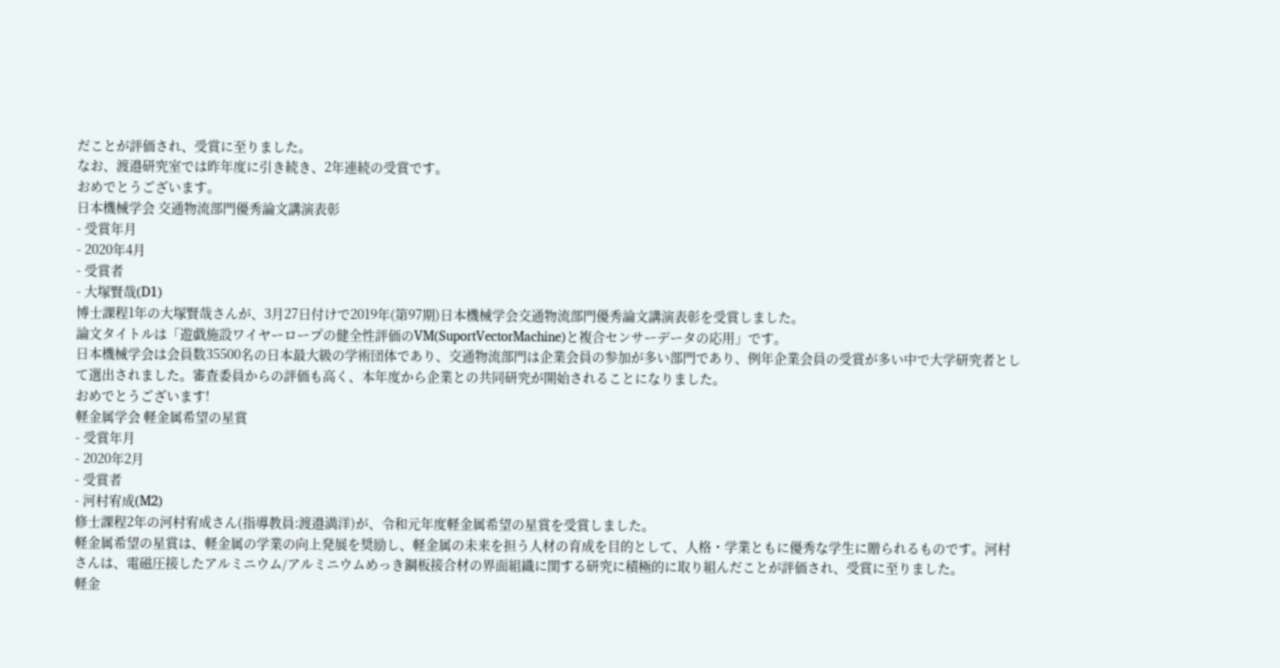だことが評価され、受賞に至りました。
なお、渡邉研究室では昨年度に引き続き、2年連続の受賞です。
おめでとうございます。
日本機械学会 交通物流部門優秀論文講演表彰
- 受賞年月
- 2020年4月
- 受賞者
- 大塚賢哉(D1)
博士課程1年の大塚賢哉さんが、3月27日付けで2019年(第97期)日本機械学会交通物流部門優秀論文講演表彰を受賞しました。
論文タイトルは「遊戯施設ワイヤーロープの健全性評価のVM(SuportVectorMachine)と複合センサーデータの応用」です。
日本機械学会は会員数35500名の日本最大級の学術団体であり、交通物流部門は企業会員の参加が多い部門であり、例年企業会員の受賞が多い中で大学研究者として選出されました。審査委員からの評価も高く、本年度から企業との共同研究が開始されることになりました。
おめでとうございます!
軽金属学会 軽金属希望の星賞
- 受賞年月
- 2020年2月
- 受賞者
- 河村宥成(M2)
修士課程2年の河村宥成さん(指導教員:渡邉満洋)が、令和元年度軽金属希望の星賞を受賞しました。
軽金属希望の星賞は、軽金属の学業の向上発展を奨励し、軽金属の未来を担う人材の育成を目的として、人格・学業ともに優秀な学生に贈られるものです。河村さんは、電磁圧接したアルミニウム/アルミニウムめっき鋼板接合材の界面組織に関する研究に積極的に取り組んだことが評価され、受賞に至りました。
軽金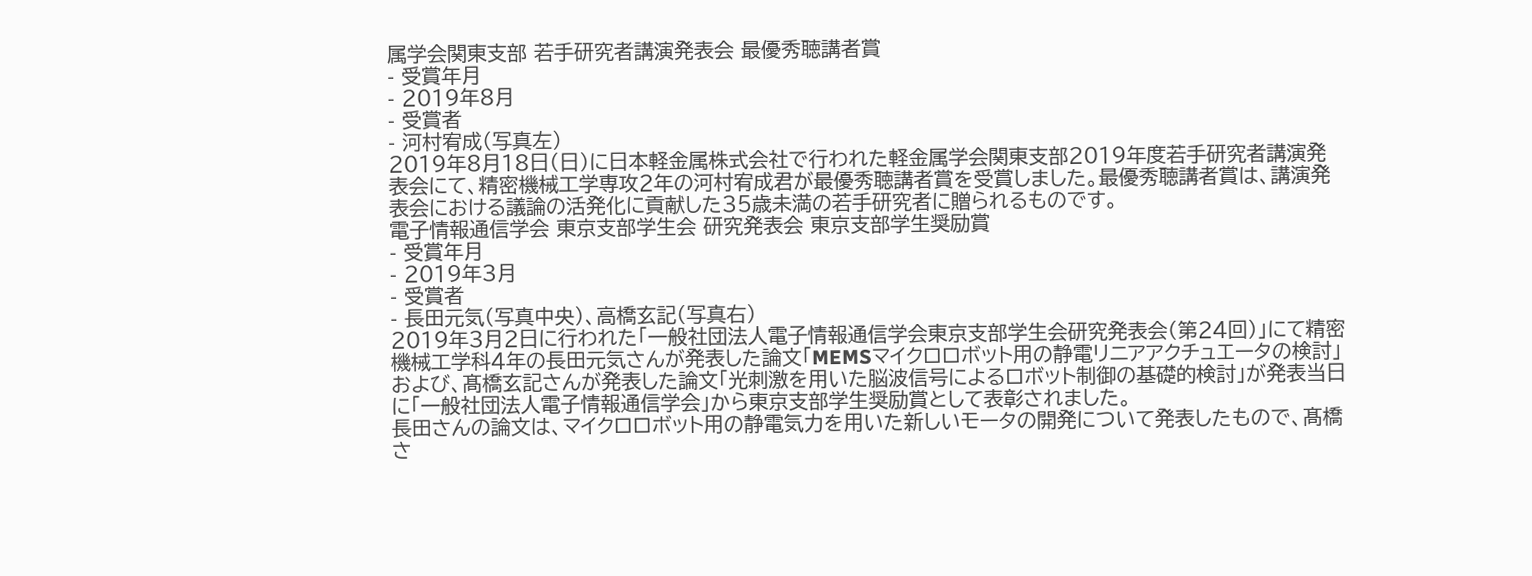属学会関東支部 若手研究者講演発表会 最優秀聴講者賞
- 受賞年月
- 2019年8月
- 受賞者
- 河村宥成(写真左)
2019年8月18日(日)に日本軽金属株式会社で行われた軽金属学会関東支部2019年度若手研究者講演発表会にて、精密機械工学専攻2年の河村宥成君が最優秀聴講者賞を受賞しました。最優秀聴講者賞は、講演発表会における議論の活発化に貢献した35歳未満の若手研究者に贈られるものです。
電子情報通信学会 東京支部学生会 研究発表会 東京支部学生奨励賞
- 受賞年月
- 2019年3月
- 受賞者
- 長田元気(写真中央)、高橋玄記(写真右)
2019年3月2日に行われた「一般社団法人電子情報通信学会東京支部学生会研究発表会(第24回)」にて精密機械工学科4年の長田元気さんが発表した論文「MEMSマイクロロボット用の静電リニアアクチュエータの検討」および、髙橋玄記さんが発表した論文「光刺激を用いた脳波信号によるロボット制御の基礎的検討」が発表当日に「一般社団法人電子情報通信学会」から東京支部学生奨励賞として表彰されました。
長田さんの論文は、マイクロロボット用の静電気力を用いた新しいモータの開発について発表したもので、髙橋さ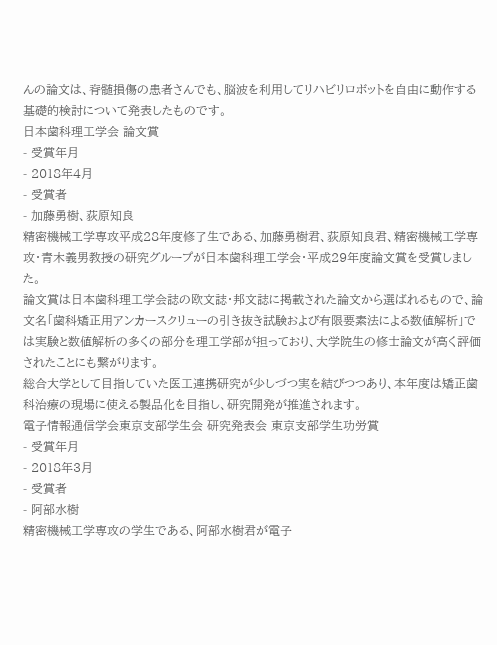んの論文は、脊髄損傷の患者さんでも、脳波を利用してリハビリロボットを自由に動作する基礎的検討について発表したものです。
日本歯科理工学会 論文賞
- 受賞年月
- 2018年4月
- 受賞者
- 加藤勇樹、荻原知良
精密機械工学専攻平成28年度修了生である、加藤勇樹君、荻原知良君、精密機械工学専攻・青木義男教授の研究グループが日本歯科理工学会・平成29年度論文賞を受賞しました。
論文賞は日本歯科理工学会誌の欧文誌・邦文誌に掲載された論文から選ばれるもので、論文名「歯科矯正用アンカースクリューの引き抜き試験および有限要素法による数値解析」では実験と数値解析の多くの部分を理工学部が担っており、大学院生の修士論文が高く評価されたことにも繋がります。
総合大学として目指していた医工連携研究が少しづつ実を結びつつあり、本年度は矯正歯科治療の現場に使える製品化を目指し、研究開発が推進されます。
電子情報通信学会東京支部学生会 研究発表会 東京支部学生功労賞
- 受賞年月
- 2018年3月
- 受賞者
- 阿部水樹
精密機械工学専攻の学生である、阿部水樹君が電子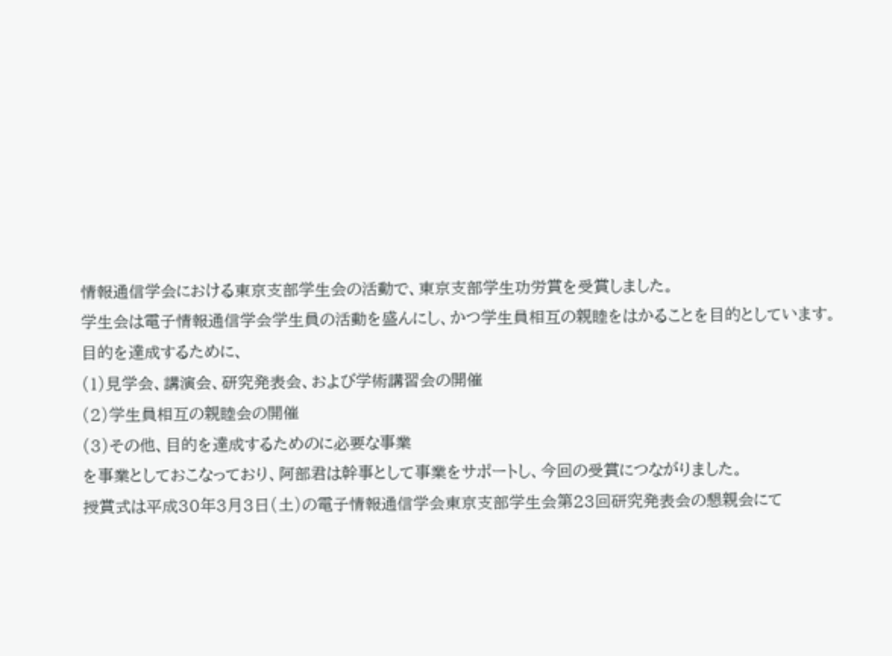情報通信学会における東京支部学生会の活動で、東京支部学生功労賞を受賞しました。
学生会は電子情報通信学会学生員の活動を盛んにし、かつ学生員相互の親睦をはかることを目的としています。
目的を達成するために、
(1)見学会、講演会、研究発表会、および学術講習会の開催
(2)学生員相互の親睦会の開催
(3)その他、目的を達成するためのに必要な事業
を事業としておこなっており、阿部君は幹事として事業をサポートし、今回の受賞につながりました。
授賞式は平成30年3月3日(土)の電子情報通信学会東京支部学生会第23回研究発表会の懇親会にて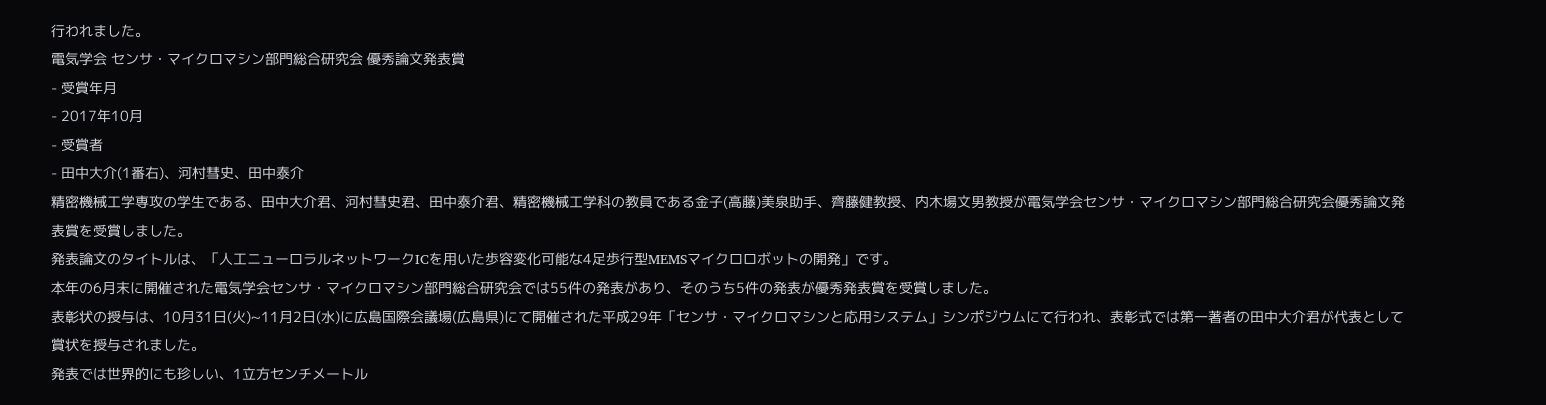行われました。
電気学会 センサ・マイクロマシン部門総合研究会 優秀論文発表賞
- 受賞年月
- 2017年10月
- 受賞者
- 田中大介(1番右)、河村彗史、田中泰介
精密機械工学専攻の学生である、田中大介君、河村彗史君、田中泰介君、精密機械工学科の教員である金子(高藤)美泉助手、齊藤健教授、内木場文男教授が電気学会センサ・マイクロマシン部門総合研究会優秀論文発表賞を受賞しました。
発表論文のタイトルは、「人工ニューロラルネットワークICを用いた歩容変化可能な4足歩行型MEMSマイクロロボットの開発」です。
本年の6月末に開催された電気学会センサ・マイクロマシン部門総合研究会では55件の発表があり、そのうち5件の発表が優秀発表賞を受賞しました。
表彰状の授与は、10月31日(火)~11月2日(水)に広島国際会議場(広島県)にて開催された平成29年「センサ・マイクロマシンと応用システム」シンポジウムにて行われ、表彰式では第一著者の田中大介君が代表として賞状を授与されました。
発表では世界的にも珍しい、1立方センチメートル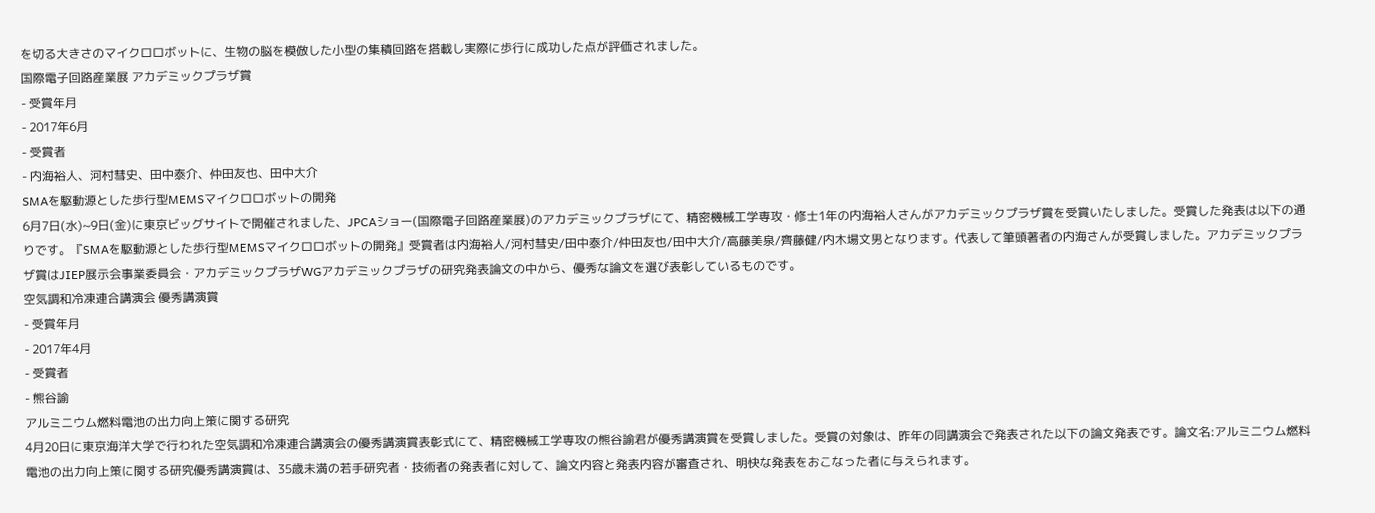を切る大きさのマイクロロボットに、生物の脳を模倣した小型の集積回路を搭載し実際に歩行に成功した点が評価されました。
国際電子回路産業展 アカデミックプラザ賞
- 受賞年月
- 2017年6月
- 受賞者
- 内海裕人、河村彗史、田中泰介、仲田友也、田中大介
SMAを駆動源とした歩行型MEMSマイクロロボットの開発
6月7日(水)~9日(金)に東京ビッグサイトで開催されました、JPCAショー(国際電子回路産業展)のアカデミックプラザにて、精密機械工学専攻・修士1年の内海裕人さんがアカデミックプラザ賞を受賞いたしました。受賞した発表は以下の通りです。『SMAを駆動源とした歩行型MEMSマイクロロボットの開発』受賞者は内海裕人/河村彗史/田中泰介/仲田友也/田中大介/高藤美泉/齊藤健/内木場文男となります。代表して筆頭著者の内海さんが受賞しました。アカデミックプラザ賞はJIEP展示会事業委員会・アカデミックプラザWGアカデミックプラザの研究発表論文の中から、優秀な論文を選び表彰しているものです。
空気調和冷凍連合講演会 優秀講演賞
- 受賞年月
- 2017年4月
- 受賞者
- 熊谷諭
アルミニウム燃料電池の出力向上策に関する研究
4月20日に東京海洋大学で行われた空気調和冷凍連合講演会の優秀講演賞表彰式にて、精密機械工学専攻の熊谷諭君が優秀講演賞を受賞しました。受賞の対象は、昨年の同講演会で発表された以下の論文発表です。論文名:アルミニウム燃料電池の出力向上策に関する研究優秀講演賞は、35歳未満の若手研究者・技術者の発表者に対して、論文内容と発表内容が審査され、明快な発表をおこなった者に与えられます。